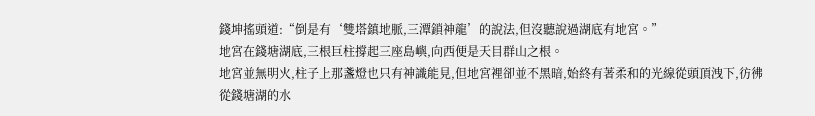錢坤搖頭道:“倒是有‘雙塔鎮地脈,三潭鎖神龍’的說法,但沒聽說過湖底有地宮。”
地宮在錢塘湖底,三根巨柱撐起三座島嶼,向西便是天目群山之根。
地宮並無明火,柱子上那盞燈也只有神識能見,但地宮裡卻並不黑暗,始終有著柔和的光線從頭頂洩下,彷彿從錢塘湖的水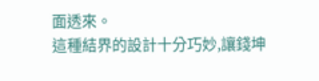面透來。
這種結界的設計十分巧妙,讓錢坤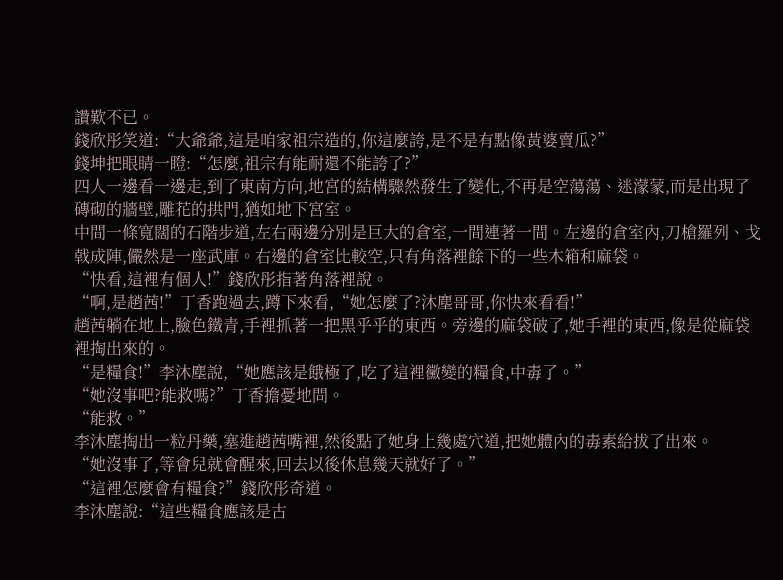讚歎不已。
錢欣彤笑道:“大爺爺,這是咱家祖宗造的,你這麼誇,是不是有點像黃婆賣瓜?”
錢坤把眼睛一瞪:“怎麼,祖宗有能耐還不能誇了?”
四人一邊看一邊走,到了東南方向,地宮的結構驟然發生了變化,不再是空蕩蕩、迷濛蒙,而是出現了磚砌的牆壁,雕花的拱門,猶如地下宮室。
中間一條寬闊的石階步道,左右兩邊分別是巨大的倉室,一間連著一間。左邊的倉室內,刀槍羅列、戈戟成陣,儼然是一座武庫。右邊的倉室比較空,只有角落裡餘下的一些木箱和麻袋。
“快看,這裡有個人!”錢欣彤指著角落裡說。
“啊,是趙茜!”丁香跑過去,蹲下來看,“她怎麼了?沐塵哥哥,你快來看看!”
趙茜躺在地上,臉色鐵青,手裡抓著一把黑乎乎的東西。旁邊的麻袋破了,她手裡的東西,像是從麻袋裡掏出來的。
“是糧食!”李沐塵說,“她應該是餓極了,吃了這裡黴變的糧食,中毒了。”
“她沒事吧?能救嗎?”丁香擔憂地問。
“能救。”
李沐塵掏出一粒丹藥,塞進趙茜嘴裡,然後點了她身上幾處穴道,把她體內的毒素給拔了出來。
“她沒事了,等會兒就會醒來,回去以後休息幾天就好了。”
“這裡怎麼會有糧食?”錢欣彤奇道。
李沐塵說:“這些糧食應該是古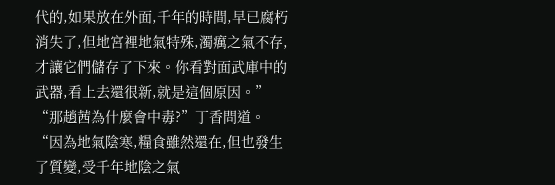代的,如果放在外面,千年的時間,早已腐朽消失了,但地宮裡地氣特殊,濁癘之氣不存,才讓它們儲存了下來。你看對面武庫中的武器,看上去還很新,就是這個原因。”
“那趙茜為什麼會中毒?”丁香問道。
“因為地氣陰寒,糧食雖然還在,但也發生了質變,受千年地陰之氣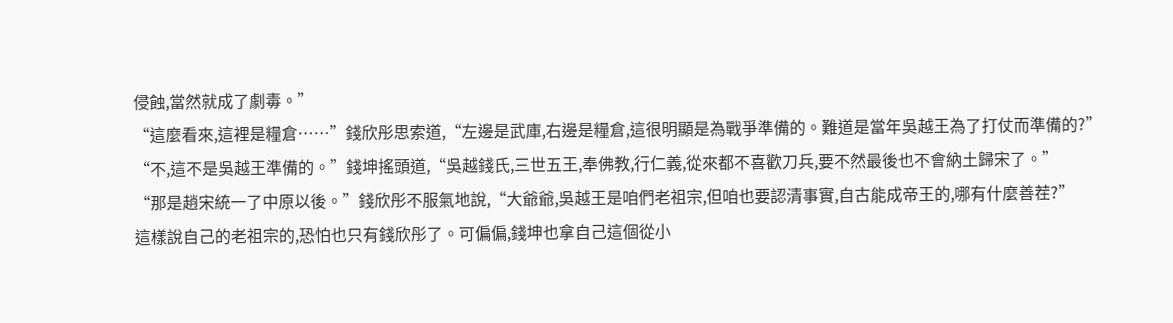侵蝕,當然就成了劇毒。”
“這麼看來,這裡是糧倉……”錢欣彤思索道,“左邊是武庫,右邊是糧倉,這很明顯是為戰爭準備的。難道是當年吳越王為了打仗而準備的?”
“不,這不是吳越王準備的。”錢坤搖頭道,“吳越錢氏,三世五王,奉佛教,行仁義,從來都不喜歡刀兵,要不然最後也不會納土歸宋了。”
“那是趙宋統一了中原以後。”錢欣彤不服氣地說,“大爺爺,吳越王是咱們老祖宗,但咱也要認清事實,自古能成帝王的,哪有什麼善茬?”
這樣說自己的老祖宗的,恐怕也只有錢欣彤了。可偏偏,錢坤也拿自己這個從小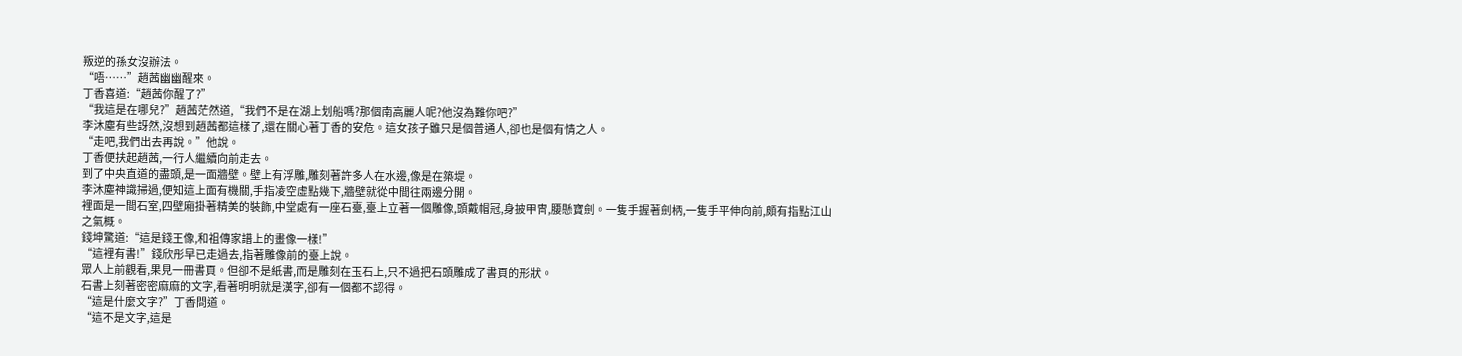叛逆的孫女沒辦法。
“唔……”趙茜幽幽醒來。
丁香喜道:“趙茜你醒了?”
“我這是在哪兒?”趙茜茫然道,“我們不是在湖上划船嗎?那個南高麗人呢?他沒為難你吧?”
李沐塵有些訝然,沒想到趙茜都這樣了,還在關心著丁香的安危。這女孩子雖只是個普通人,卻也是個有情之人。
“走吧,我們出去再說。”他說。
丁香便扶起趙茜,一行人繼續向前走去。
到了中央直道的盡頭,是一面牆壁。壁上有浮雕,雕刻著許多人在水邊,像是在築堤。
李沐塵神識掃過,便知這上面有機關,手指凌空虛點幾下,牆壁就從中間往兩邊分開。
裡面是一間石室,四壁廂掛著精美的裝飾,中堂處有一座石臺,臺上立著一個雕像,頭戴帽冠,身披甲冑,腰懸寶劍。一隻手握著劍柄,一隻手平伸向前,頗有指點江山之氣概。
錢坤驚道:“這是錢王像,和祖傳家譜上的畫像一樣!”
“這裡有書!”錢欣彤早已走過去,指著雕像前的臺上說。
眾人上前觀看,果見一冊書頁。但卻不是紙書,而是雕刻在玉石上,只不過把石頭雕成了書頁的形狀。
石書上刻著密密麻麻的文字,看著明明就是漢字,卻有一個都不認得。
“這是什麼文字?”丁香問道。
“這不是文字,這是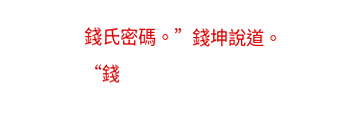錢氏密碼。”錢坤說道。
“錢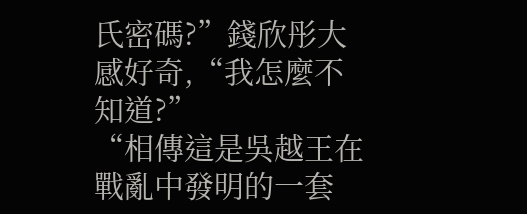氏密碼?”錢欣彤大感好奇,“我怎麼不知道?”
“相傳這是吳越王在戰亂中發明的一套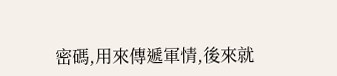密碼,用來傳遞軍情,後來就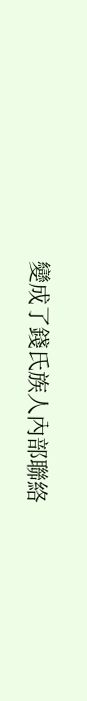變成了錢氏族人內部聯絡